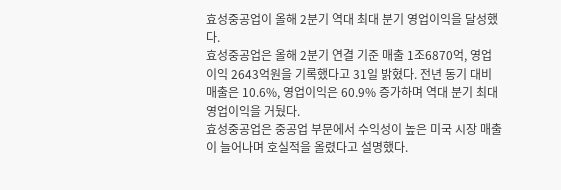효성중공업이 올해 2분기 역대 최대 분기 영업이익을 달성했다.
효성중공업은 올해 2분기 연결 기준 매출 1조6870억, 영업이익 2643억원을 기록했다고 31일 밝혔다. 전년 동기 대비 매출은 10.6%, 영업이익은 60.9% 증가하며 역대 분기 최대 영업이익을 거뒀다.
효성중공업은 중공업 부문에서 수익성이 높은 미국 시장 매출이 늘어나며 호실적을 올렸다고 설명했다.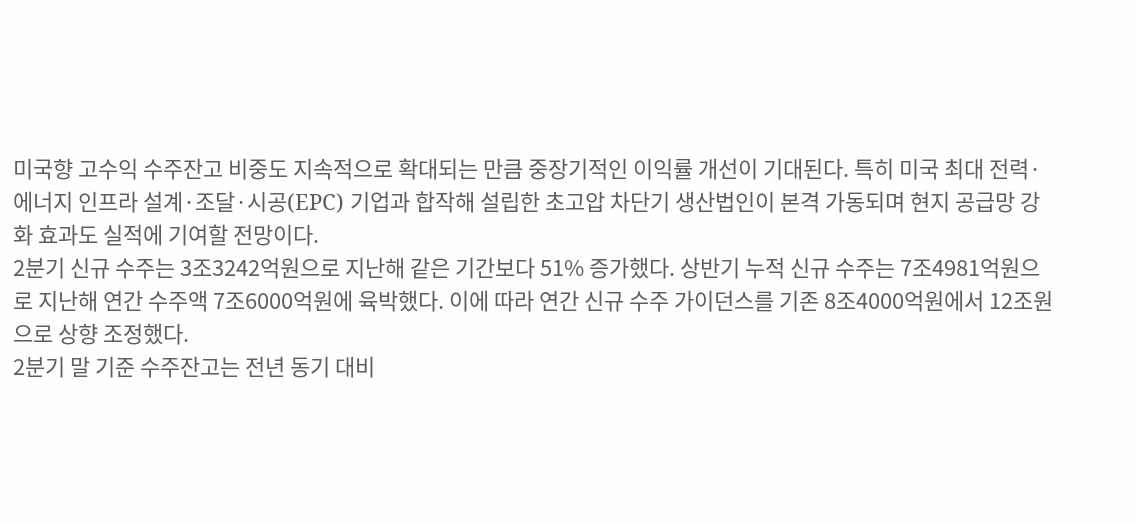미국향 고수익 수주잔고 비중도 지속적으로 확대되는 만큼 중장기적인 이익률 개선이 기대된다. 특히 미국 최대 전력·에너지 인프라 설계·조달·시공(EPC) 기업과 합작해 설립한 초고압 차단기 생산법인이 본격 가동되며 현지 공급망 강화 효과도 실적에 기여할 전망이다.
2분기 신규 수주는 3조3242억원으로 지난해 같은 기간보다 51% 증가했다. 상반기 누적 신규 수주는 7조4981억원으로 지난해 연간 수주액 7조6000억원에 육박했다. 이에 따라 연간 신규 수주 가이던스를 기존 8조4000억원에서 12조원으로 상향 조정했다.
2분기 말 기준 수주잔고는 전년 동기 대비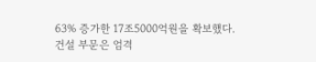63% 증가한 17조5000억원을 확보했다.
건설 부문은 엄격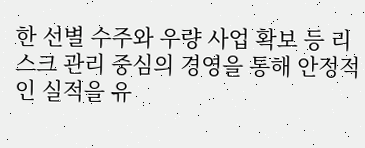한 선별 수주와 우량 사업 확보 등 리스크 관리 중심의 경영을 통해 안정적인 실적을 유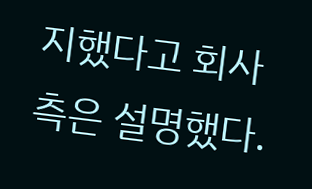지했다고 회사 측은 설명했다.